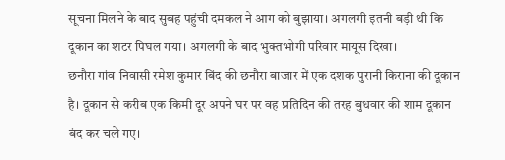सूचना मिलने के बाद सुबह पहुंची दमकल ने आग को बुझाया। अगलगी इतनी बड़ी थी कि दूकान का शटर पिघल गया। अगलगी के बाद भुक्तभोगी परिवार मायूस दिखा।
छनौरा गांव निवासी रमेश कुमार बिंद की छनौरा बाजार में एक दशक पुरानी किराना की दूकान है। दूकान से करीब एक किमी दूर अपने घर पर वह प्रतिदिन की तरह बुधवार की शाम दूकान बंद कर चले गए।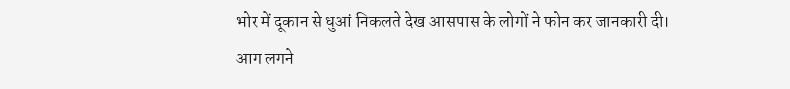भोर में दूकान से धुआं निकलते देख आसपास के लोगों ने फोन कर जानकारी दी।
आग लगने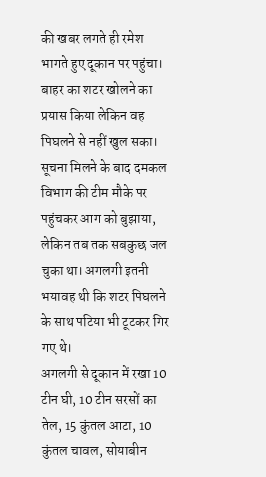की खबर लगते ही रमेश भागते हुए दूकान पर पहुंचा। बाहर का शटर खोलने का प्रयास किया लेकिन वह पिघलने से नहीं खुल सका।
सूचना मिलने के बाद दमकल विभाग की टीम मौके पर पहुंचकर आग को बुझाया, लेकिन तब तक सबकुछ जल चुका था। अगलगी इतनी भयावह थी कि शटर पिघलने के साथ पटिया भी टूटकर गिर गए थे।
अगलगी से दूकान में रखा 10 टीन घी, 10 टीन सरसों का तेल, 15 कुंतल आटा, 10 कुंतल चावल, सोयाबीन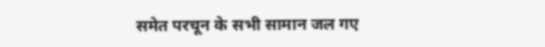समेत परचून के सभी सामान जल गए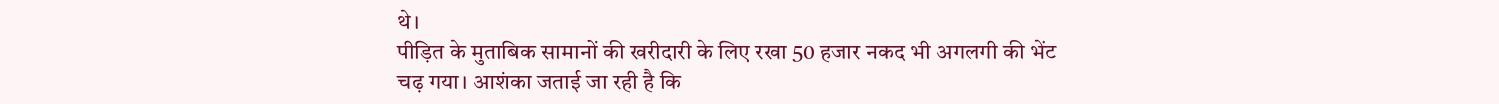थे।
पीड़ित के मुताबिक सामानों की खरीदारी के लिए रखा 50 हजार नकद भी अगलगी की भेंट चढ़ गया। आशंका जताई जा रही है कि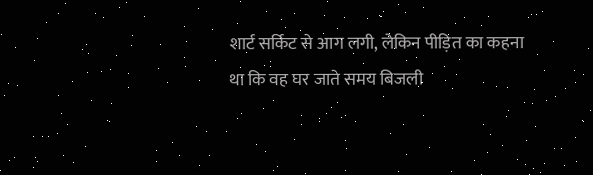शार्ट सर्किट से आग लगी, लेकिन पीड़ित का कहना था कि वह घर जाते समय बिजली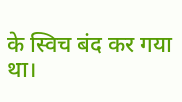के स्विच बंद कर गया था।